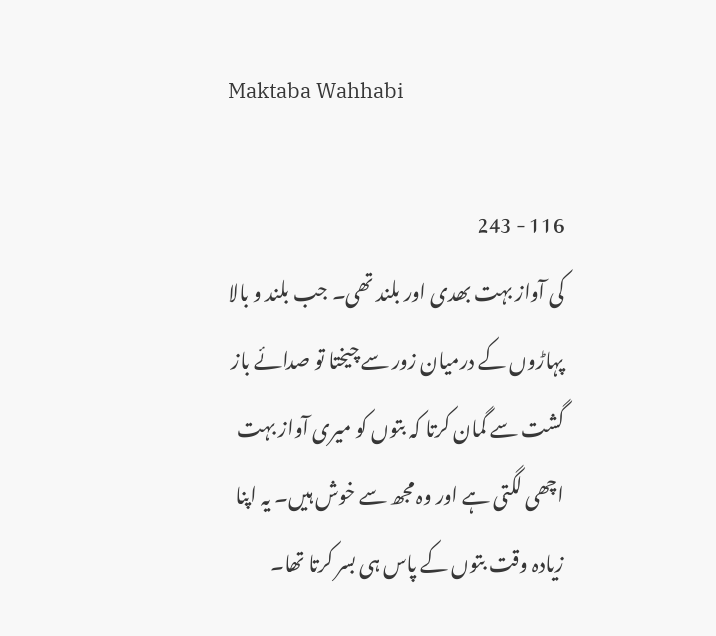Maktaba Wahhabi

116 - 243
کی آواز بہت بھدی اور بلند تھی۔ جب بلند و بالا پہاڑوں کے درمیان زور سے چیختا تو صدائے باز گشت سے گمان کرتا کہ بتوں کو میری آواز بہت اچھی لگتی ہے اور وہ مجھ سے خوش ہیں۔ یہ اپنا زیادہ وقت بتوں کے پاس ہی بسر کرتا تھا۔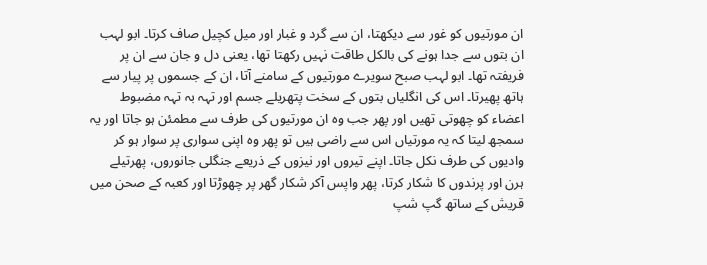ان مورتیوں کو غور سے دیکھتا، ان سے گرد و غبار اور میل کچیل صاف کرتا۔ ابو لہب ان بتوں سے جدا ہونے کی بالکل طاقت نہیں رکھتا تھا، یعنی دل و جان سے ان پر فریفتہ تھا۔ ابو لہب صبح سویرے مورتیوں کے سامنے آتا، ان کے جسموں پر پیار سے ہاتھ پھیرتا۔ اس کی انگلیاں بتوں کے سخت پتھریلے جسم اور تہہ بہ تہہ مضبوط اعضاء کو چھوتی تھیں اور پھر جب وہ ان مورتیوں کی طرف سے مطمئن ہو جاتا اور یہ سمجھ لیتا کہ یہ مورتیاں اس سے راضی ہیں تو پھر وہ اپنی سواری پر سوار ہو کر وادیوں کی طرف نکل جاتا۔ اپنے تیروں اور نیزوں کے ذریعے جنگلی جانوروں، پھرتیلے ہرن اور پرندوں کا شکار کرتا، پھر واپس آکر شکار گھر پر چھوڑتا اور کعبہ کے صحن میں قریش کے ساتھ گپ شپ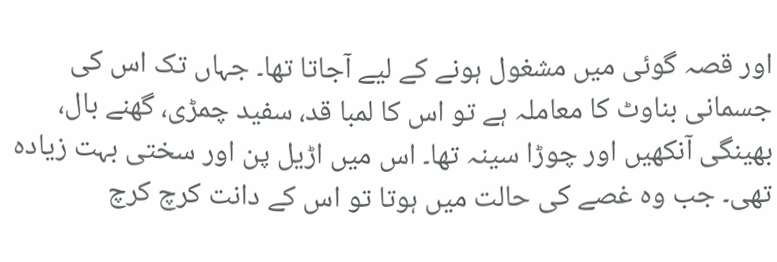اور قصہ گوئی میں مشغول ہونے کے لیے آجاتا تھا۔ جہاں تک اس کی جسمانی بناوٹ کا معاملہ ہے تو اس کا لمبا قد، سفید چمڑی، گھنے بال، بھینگی آنکھیں اور چوڑا سینہ تھا۔ اس میں اڑیل پن اور سختی بہت زیادہ تھی۔ جب وہ غصے کی حالت میں ہوتا تو اس کے دانت کرچ کرچ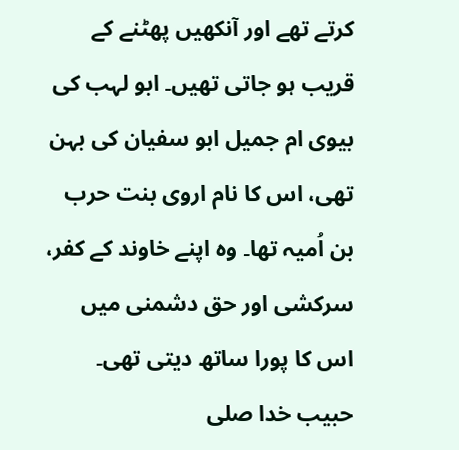کرتے تھے اور آنکھیں پھٹنے کے قریب ہو جاتی تھیں۔ ابو لہب کی بیوی ام جمیل ابو سفیان کی بہن تھی، اس کا نام اروی بنت حرب بن اُمیہ تھا۔ وہ اپنے خاوند کے کفر، سرکشی اور حق دشمنی میں اس کا پورا ساتھ دیتی تھی۔ حبیب خدا صلی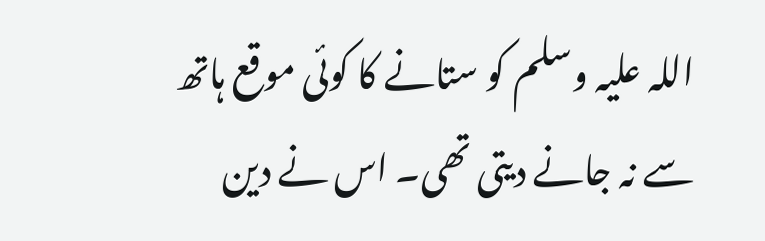اللہ علیہ وسلم کو ستانے کا کوئی موقع ہاتھ سے نہ جانے دیتی تھی۔ اس نے دین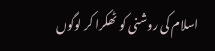اسلام کی روشنی کو ٹھکرا کر لوگوں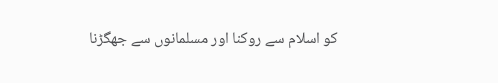کو اسلام سے روکنا اور مسلمانوں سے جھگڑنا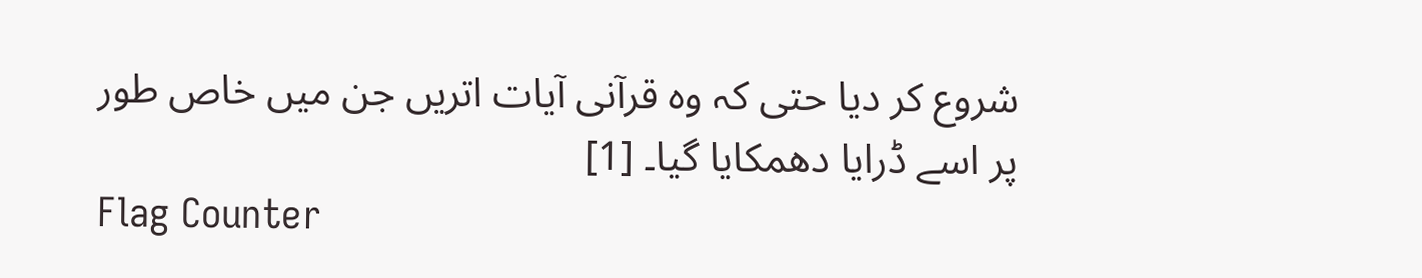شروع کر دیا حتی کہ وہ قرآنی آیات اتریں جن میں خاص طور پر اسے ڈرایا دھمکایا گیا۔ [1]
Flag Counter